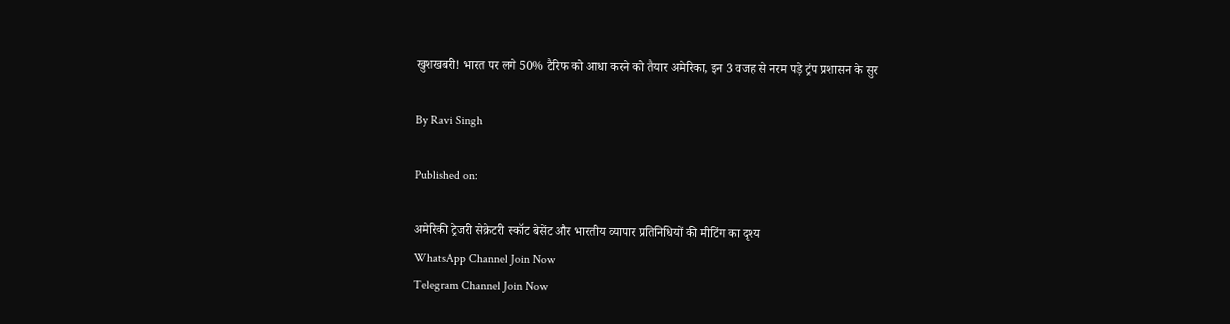खुशखबरी! भारत पर लगे 50% टैरिफ को आधा करने को तैयार अमेरिका, इन 3 वजह से नरम पड़े ट्रंप प्रशासन के सुर

By Ravi Singh

Published on:

अमेरिकी ट्रेजरी सेक्रेटरी स्कॉट बेसेंट और भारतीय व्यापार प्रतिनिधियों की मीटिंग का दृश्य
WhatsApp Channel Join Now
Telegram Channel Join Now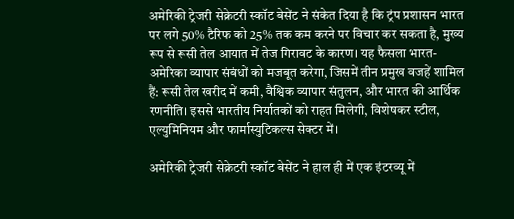अमेरिकी ट्रेजरी सेक्रेटरी स्कॉट बेसेंट ने संकेत दिया है कि ट्रंप प्रशासन भारत पर लगे 50% टैरिफ को 25% तक कम करने पर विचार कर सकता है, मुख्य रूप से रूसी तेल आयात में तेज गिरावट के कारण। यह फैसला भारत-अमेरिका व्यापार संबंधों को मजबूत करेगा, जिसमें तीन प्रमुख वजहें शामिल हैं: रूसी तेल खरीद में कमी, वैश्विक व्यापार संतुलन, और भारत की आर्थिक रणनीति। इससे भारतीय निर्यातकों को राहत मिलेगी, विशेषकर स्टील, एल्युमिनियम और फार्मास्युटिकल्स सेक्टर में।

अमेरिकी ट्रेजरी सेक्रेटरी स्कॉट बेसेंट ने हाल ही में एक इंटरव्यू में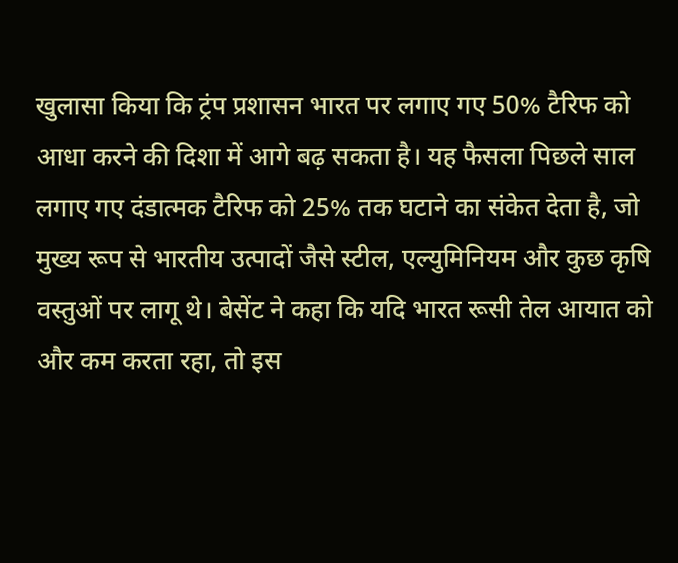खुलासा किया कि ट्रंप प्रशासन भारत पर लगाए गए 50% टैरिफ को आधा करने की दिशा में आगे बढ़ सकता है। यह फैसला पिछले साल लगाए गए दंडात्मक टैरिफ को 25% तक घटाने का संकेत देता है, जो मुख्य रूप से भारतीय उत्पादों जैसे स्टील, एल्युमिनियम और कुछ कृषि वस्तुओं पर लागू थे। बेसेंट ने कहा कि यदि भारत रूसी तेल आयात को और कम करता रहा, तो इस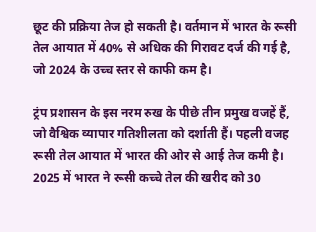छूट की प्रक्रिया तेज हो सकती है। वर्तमान में भारत के रूसी तेल आयात में 40% से अधिक की गिरावट दर्ज की गई है, जो 2024 के उच्च स्तर से काफी कम है।

ट्रंप प्रशासन के इस नरम रुख के पीछे तीन प्रमुख वजहें हैं, जो वैश्विक व्यापार गतिशीलता को दर्शाती हैं। पहली वजह रूसी तेल आयात में भारत की ओर से आई तेज कमी है। 2025 में भारत ने रूसी कच्चे तेल की खरीद को 30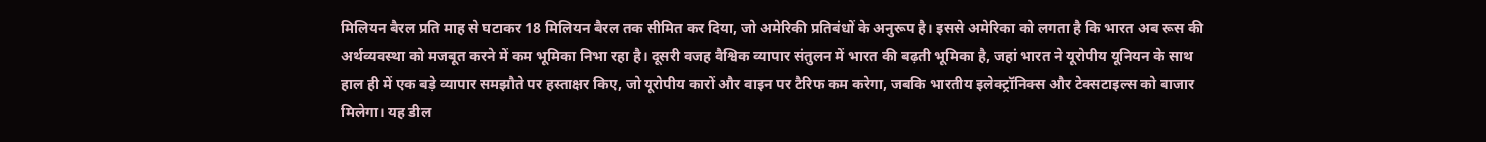मिलियन बैरल प्रति माह से घटाकर 18 मिलियन बैरल तक सीमित कर दिया, जो अमेरिकी प्रतिबंधों के अनुरूप है। इससे अमेरिका को लगता है कि भारत अब रूस की अर्थव्यवस्था को मजबूत करने में कम भूमिका निभा रहा है। दूसरी वजह वैश्विक व्यापार संतुलन में भारत की बढ़ती भूमिका है, जहां भारत ने यूरोपीय यूनियन के साथ हाल ही में एक बड़े व्यापार समझौते पर हस्ताक्षर किए, जो यूरोपीय कारों और वाइन पर टैरिफ कम करेगा, जबकि भारतीय इलेक्ट्रॉनिक्स और टेक्सटाइल्स को बाजार मिलेगा। यह डील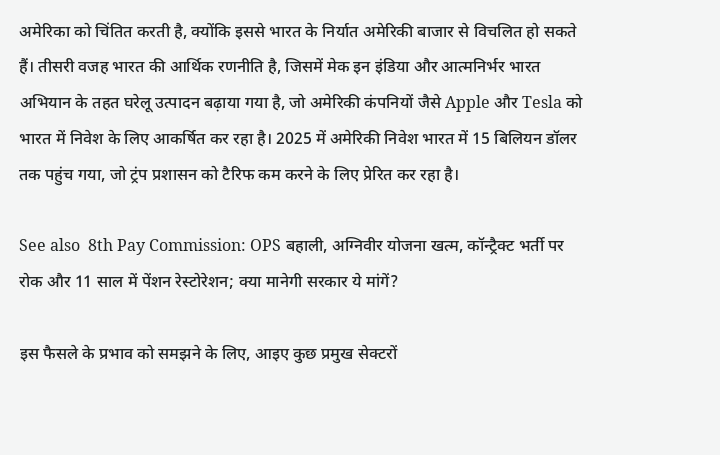अमेरिका को चिंतित करती है, क्योंकि इससे भारत के निर्यात अमेरिकी बाजार से विचलित हो सकते हैं। तीसरी वजह भारत की आर्थिक रणनीति है, जिसमें मेक इन इंडिया और आत्मनिर्भर भारत अभियान के तहत घरेलू उत्पादन बढ़ाया गया है, जो अमेरिकी कंपनियों जैसे Apple और Tesla को भारत में निवेश के लिए आकर्षित कर रहा है। 2025 में अमेरिकी निवेश भारत में 15 बिलियन डॉलर तक पहुंच गया, जो ट्रंप प्रशासन को टैरिफ कम करने के लिए प्रेरित कर रहा है।

See also  8th Pay Commission: OPS बहाली, अग्निवीर योजना खत्म, कॉन्ट्रैक्ट भर्ती पर रोक और 11 साल में पेंशन रेस्टोरेशन; क्या मानेगी सरकार ये मांगें?

इस फैसले के प्रभाव को समझने के लिए, आइए कुछ प्रमुख सेक्टरों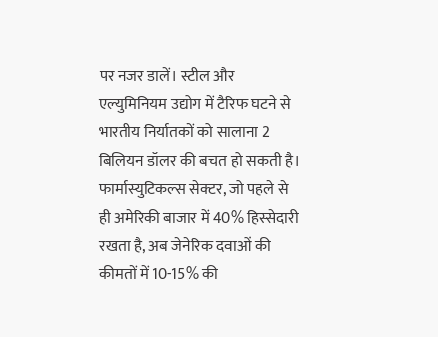पर नजर डालें। स्टील और एल्युमिनियम उद्योग में टैरिफ घटने से भारतीय निर्यातकों को सालाना 2 बिलियन डॉलर की बचत हो सकती है। फार्मास्युटिकल्स सेक्टर, जो पहले से ही अमेरिकी बाजार में 40% हिस्सेदारी रखता है, अब जेनेरिक दवाओं की कीमतों में 10-15% की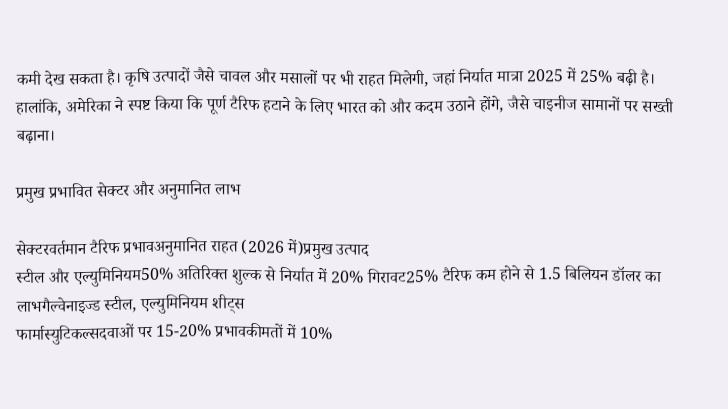कमी देख सकता है। कृषि उत्पादों जैसे चावल और मसालों पर भी राहत मिलेगी, जहां निर्यात मात्रा 2025 में 25% बढ़ी है। हालांकि, अमेरिका ने स्पष्ट किया कि पूर्ण टैरिफ हटाने के लिए भारत को और कदम उठाने होंगे, जैसे चाइनीज सामानों पर सख्ती बढ़ाना।

प्रमुख प्रभावित सेक्टर और अनुमानित लाभ

सेक्टरवर्तमान टैरिफ प्रभावअनुमानित राहत (2026 में)प्रमुख उत्पाद
स्टील और एल्युमिनियम50% अतिरिक्त शुल्क से निर्यात में 20% गिरावट25% टैरिफ कम होने से 1.5 बिलियन डॉलर का लाभगैल्वेनाइज्ड स्टील, एल्युमिनियम शीट्स
फार्मास्युटिकल्सदवाओं पर 15-20% प्रभावकीमतों में 10%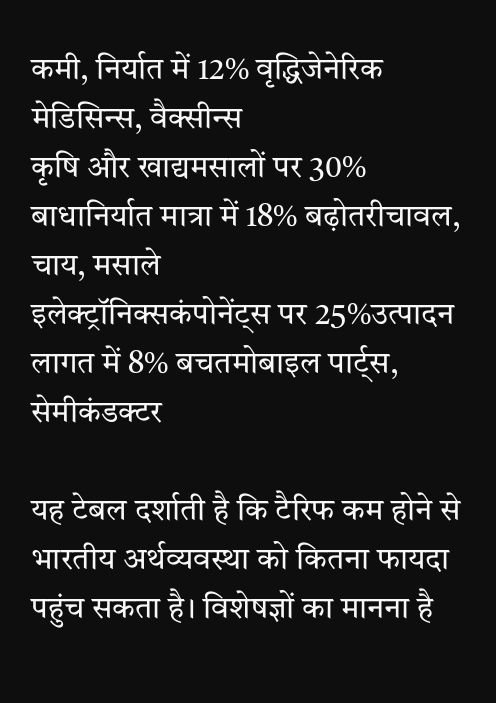कमी, निर्यात में 12% वृद्धिजेनेरिक मेडिसिन्स, वैक्सीन्स
कृषि और खाद्यमसालों पर 30% बाधानिर्यात मात्रा में 18% बढ़ोतरीचावल, चाय, मसाले
इलेक्ट्रॉनिक्सकंपोनेंट्स पर 25%उत्पादन लागत में 8% बचतमोबाइल पार्ट्स, सेमीकंडक्टर

यह टेबल दर्शाती है कि टैरिफ कम होने से भारतीय अर्थव्यवस्था को कितना फायदा पहुंच सकता है। विशेषज्ञों का मानना है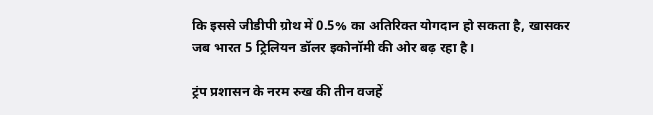कि इससे जीडीपी ग्रोथ में 0.5% का अतिरिक्त योगदान हो सकता है, खासकर जब भारत 5 ट्रिलियन डॉलर इकोनॉमी की ओर बढ़ रहा है।

ट्रंप प्रशासन के नरम रुख की तीन वजहें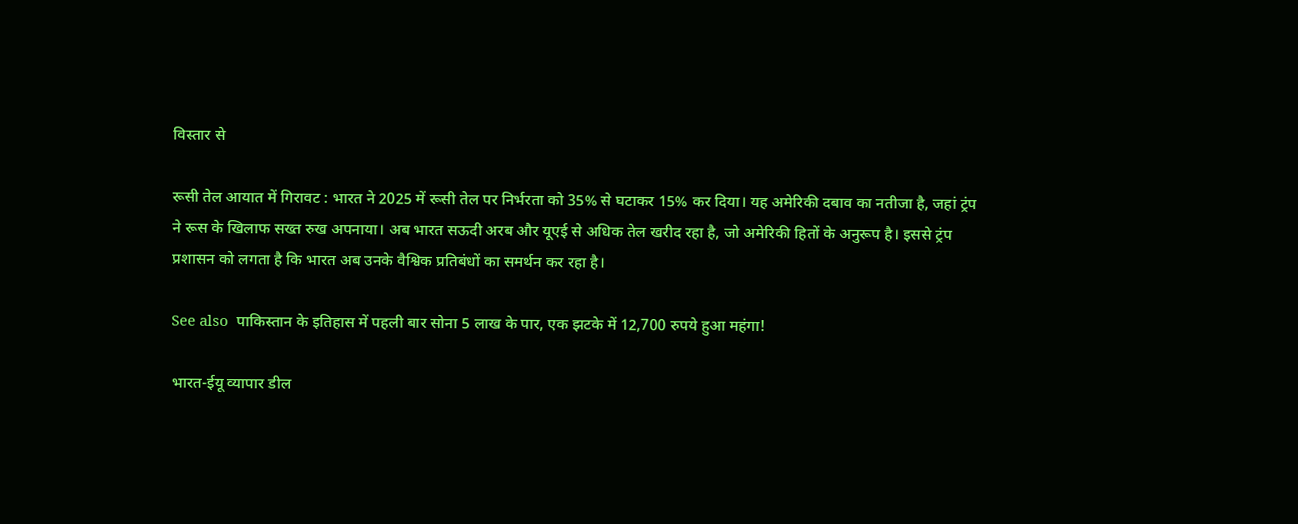विस्तार से

रूसी तेल आयात में गिरावट : भारत ने 2025 में रूसी तेल पर निर्भरता को 35% से घटाकर 15% कर दिया। यह अमेरिकी दबाव का नतीजा है, जहां ट्रंप ने रूस के खिलाफ सख्त रुख अपनाया। अब भारत सऊदी अरब और यूएई से अधिक तेल खरीद रहा है, जो अमेरिकी हितों के अनुरूप है। इससे ट्रंप प्रशासन को लगता है कि भारत अब उनके वैश्विक प्रतिबंधों का समर्थन कर रहा है।

See also  पाकिस्तान के इतिहास में पहली बार सोना 5 लाख के पार, एक झटके में 12,700 रुपये हुआ महंगा!

भारत-ईयू व्यापार डील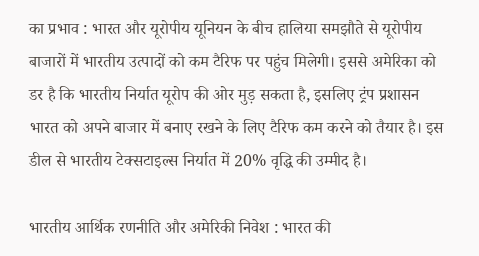का प्रभाव : भारत और यूरोपीय यूनियन के बीच हालिया समझौते से यूरोपीय बाजारों में भारतीय उत्पादों को कम टैरिफ पर पहुंच मिलेगी। इससे अमेरिका को डर है कि भारतीय निर्यात यूरोप की ओर मुड़ सकता है, इसलिए ट्रंप प्रशासन भारत को अपने बाजार में बनाए रखने के लिए टैरिफ कम करने को तैयार है। इस डील से भारतीय टेक्सटाइल्स निर्यात में 20% वृद्धि की उम्मीद है।

भारतीय आर्थिक रणनीति और अमेरिकी निवेश : भारत की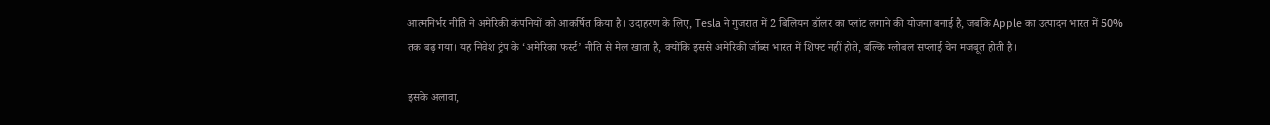आत्मनिर्भर नीति ने अमेरिकी कंपनियों को आकर्षित किया है। उदाहरण के लिए, Tesla ने गुजरात में 2 बिलियन डॉलर का प्लांट लगाने की योजना बनाई है, जबकि Apple का उत्पादन भारत में 50% तक बढ़ गया। यह निवेश ट्रंप के ‘अमेरिका फर्स्ट’ नीति से मेल खाता है, क्योंकि इससे अमेरिकी जॉब्स भारत में शिफ्ट नहीं होते, बल्कि ग्लोबल सप्लाई चेन मजबूत होती है।

इसके अलावा,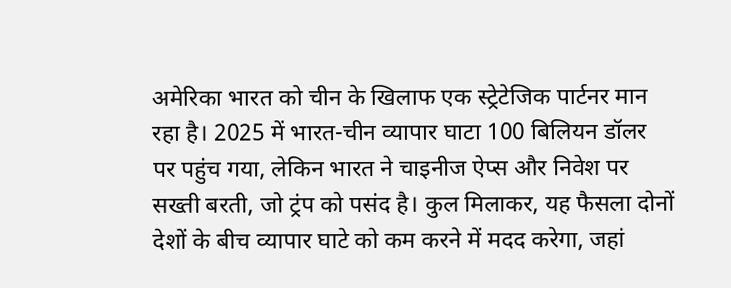अमेरिका भारत को चीन के खिलाफ एक स्ट्रेटेजिक पार्टनर मान रहा है। 2025 में भारत-चीन व्यापार घाटा 100 बिलियन डॉलर पर पहुंच गया, लेकिन भारत ने चाइनीज ऐप्स और निवेश पर सख्ती बरती, जो ट्रंप को पसंद है। कुल मिलाकर, यह फैसला दोनों देशों के बीच व्यापार घाटे को कम करने में मदद करेगा, जहां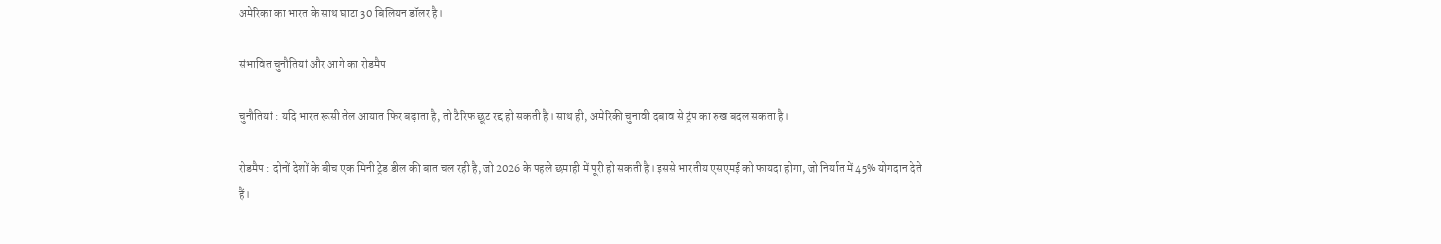अमेरिका का भारत के साथ घाटा 30 बिलियन डॉलर है।

संभावित चुनौतियां और आगे का रोडमैप

चुनौतियां : यदि भारत रूसी तेल आयात फिर बढ़ाता है, तो टैरिफ छूट रद्द हो सकती है। साथ ही, अमेरिकी चुनावी दबाव से ट्रंप का रुख बदल सकता है।

रोडमैप : दोनों देशों के बीच एक मिनी ट्रेड डील की बात चल रही है, जो 2026 के पहले छमाही में पूरी हो सकती है। इससे भारतीय एसएमई को फायदा होगा, जो निर्यात में 45% योगदान देते हैं।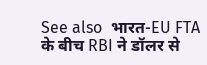See also  भारत-EU FTA के बीच RBI ने डॉलर से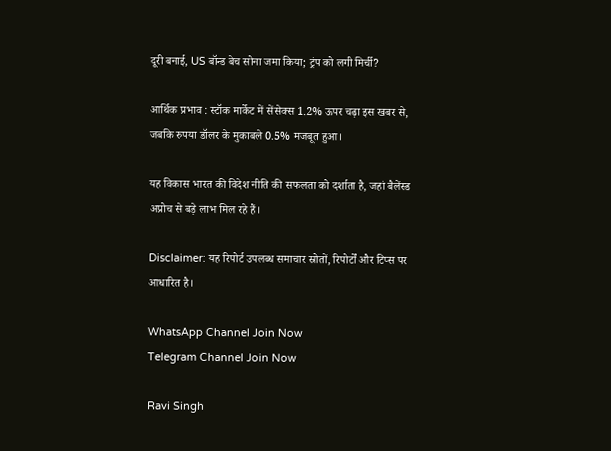दूरी बनाई, US बॉन्ड बेच सोना जमा किया; ट्रंप को लगी मिर्ची?

आर्थिक प्रभाव : स्टॉक मार्केट में सेंसेक्स 1.2% ऊपर चढ़ा इस खबर से, जबकि रुपया डॉलर के मुकाबले 0.5% मजबूत हुआ।

यह विकास भारत की विदेश नीति की सफलता को दर्शाता है, जहां बैलेंस्ड अप्रोच से बड़े लाभ मिल रहे हैं।

Disclaimer: यह रिपोर्ट उपलब्ध समाचार स्रोतों, रिपोर्टों और टिप्स पर आधारित है।

WhatsApp Channel Join Now
Telegram Channel Join Now

Ravi Singh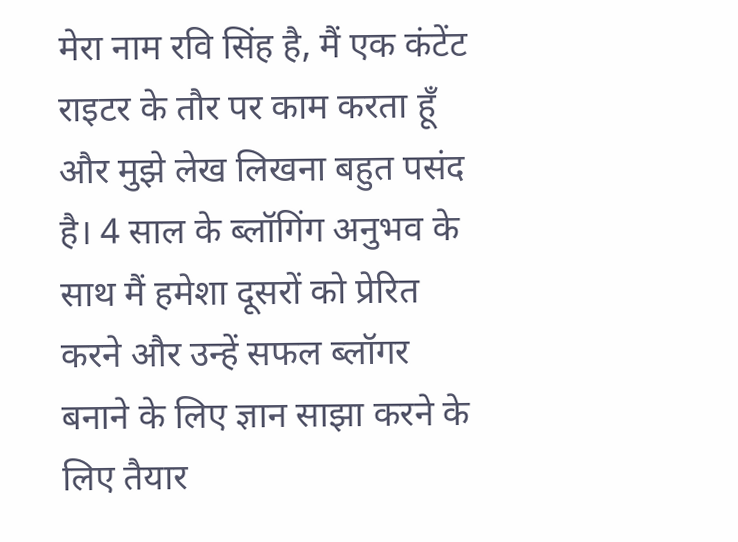मेरा नाम रवि सिंह है, मैं एक कंटेंट राइटर के तौर पर काम करता हूँ और मुझे लेख लिखना बहुत पसंद है। 4 साल के ब्लॉगिंग अनुभव के साथ मैं हमेशा दूसरों को प्रेरित करने और उन्हें सफल ब्लॉगर बनाने के लिए ज्ञान साझा करने के लिए तैयार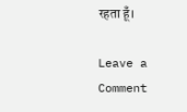रहता हूँ।

Leave a Comment